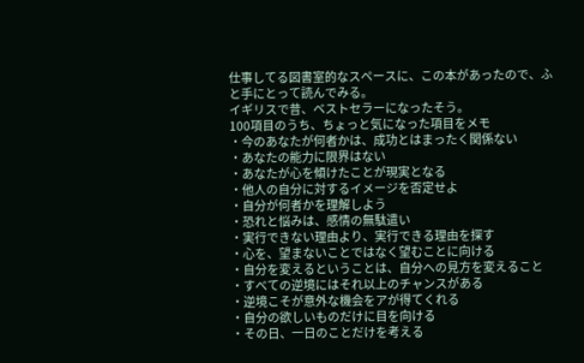仕事してる図書室的なスペースに、この本があったので、ふと手にとって読んでみる。
イギリスで昔、ベストセラーになったそう。
100項目のうち、ちょっと気になった項目をメモ
・今のあなたが何者かは、成功とはまったく関係ない
・あなたの能力に限界はない
・あなたが心を傾けたことが現実となる
・他人の自分に対するイメージを否定せよ
・自分が何者かを理解しよう
・恐れと悩みは、感情の無駄遣い
・実行できない理由より、実行できる理由を探す
・心を、望まないことではなく望むことに向ける
・自分を変えるということは、自分への見方を変えること
・すべての逆境にはそれ以上のチャンスがある
・逆境こそが意外な機会をアが得てくれる
・自分の欲しいものだけに目を向ける
・その日、一日のことだけを考える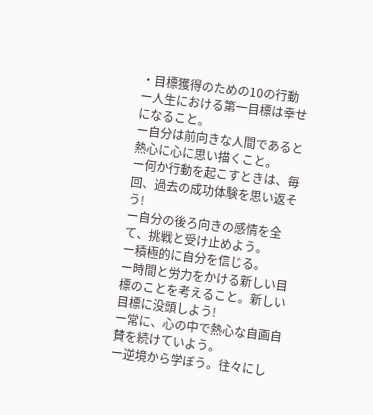・目標獲得のための10の行動
ー人生における第一目標は幸せになること。
ー自分は前向きな人間であると熱心に心に思い描くこと。
ー何か行動を起こすときは、毎回、過去の成功体験を思い返そう!
ー自分の後ろ向きの感情を全て、挑戦と受け止めよう。
ー積極的に自分を信じる。
ー時間と労力をかける新しい目標のことを考えること。新しい目標に没頭しよう!
ー常に、心の中で熱心な自画自賛を続けていよう。
ー逆境から学ぼう。往々にし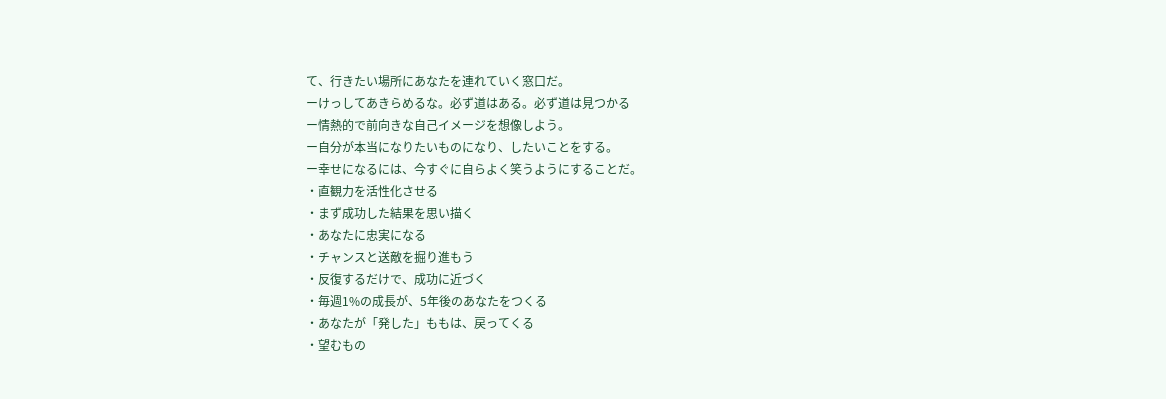て、行きたい場所にあなたを連れていく窓口だ。
ーけっしてあきらめるな。必ず道はある。必ず道は見つかる
ー情熱的で前向きな自己イメージを想像しよう。
ー自分が本当になりたいものになり、したいことをする。
ー幸せになるには、今すぐに自らよく笑うようにすることだ。
・直観力を活性化させる
・まず成功した結果を思い描く
・あなたに忠実になる
・チャンスと送敵を掘り進もう
・反復するだけで、成功に近づく
・毎週1%の成長が、5年後のあなたをつくる
・あなたが「発した」ももは、戻ってくる
・望むもの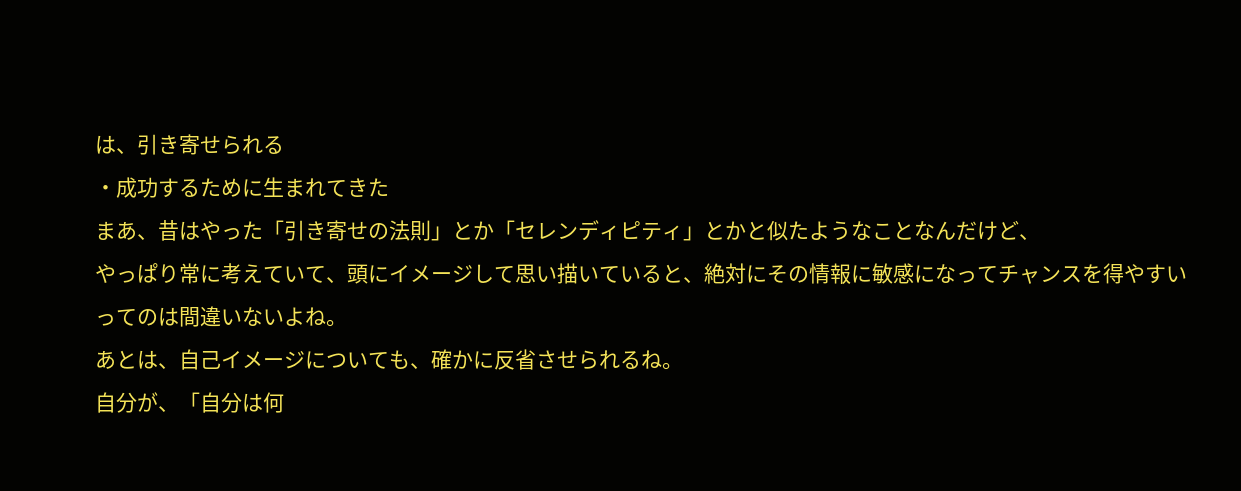は、引き寄せられる
・成功するために生まれてきた
まあ、昔はやった「引き寄せの法則」とか「セレンディピティ」とかと似たようなことなんだけど、
やっぱり常に考えていて、頭にイメージして思い描いていると、絶対にその情報に敏感になってチャンスを得やすいってのは間違いないよね。
あとは、自己イメージについても、確かに反省させられるね。
自分が、「自分は何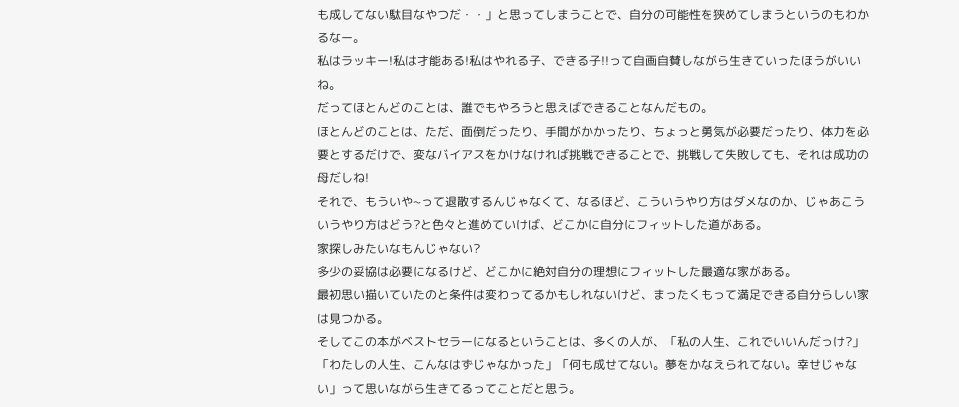も成してない駄目なやつだ・・」と思ってしまうことで、自分の可能性を狭めてしまうというのもわかるなー。
私はラッキー!私は才能ある!私はやれる子、できる子!!って自画自賛しながら生きていったほうがいいね。
だってほとんどのことは、誰でもやろうと思えばできることなんだもの。
ほとんどのことは、ただ、面倒だったり、手間がかかったり、ちょっと勇気が必要だったり、体力を必要とするだけで、変なバイアスをかけなければ挑戦できることで、挑戦して失敗しても、それは成功の母だしね!
それで、もういや~って退散するんじゃなくて、なるほど、こういうやり方はダメなのか、じゃあこういうやり方はどう?と色々と進めていけば、どこかに自分にフィットした道がある。
家探しみたいなもんじゃない?
多少の妥協は必要になるけど、どこかに絶対自分の理想にフィットした最適な家がある。
最初思い描いていたのと条件は変わってるかもしれないけど、まったくもって満足できる自分らしい家は見つかる。
そしてこの本がベストセラーになるということは、多くの人が、「私の人生、これでいいんだっけ?」「わたしの人生、こんなはずじゃなかった」「何も成せてない。夢をかなえられてない。幸せじゃない」って思いながら生きてるってことだと思う。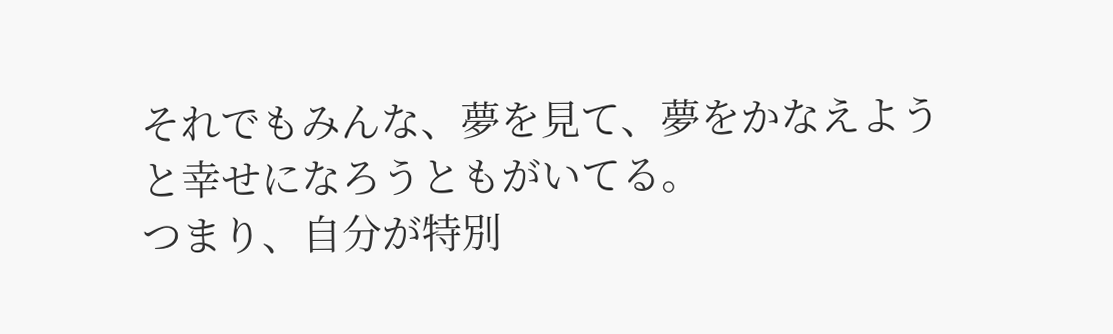それでもみんな、夢を見て、夢をかなえようと幸せになろうともがいてる。
つまり、自分が特別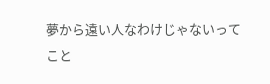夢から遠い人なわけじゃないってこと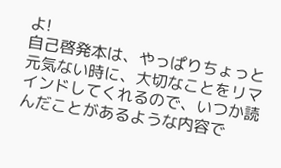よ!
自己啓発本は、やっぱりちょっと元気ない時に、大切なことをリマインドしてくれるので、いつか読んだことがあるような内容で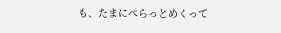も、たまにぺらっとめくって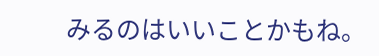みるのはいいことかもね。